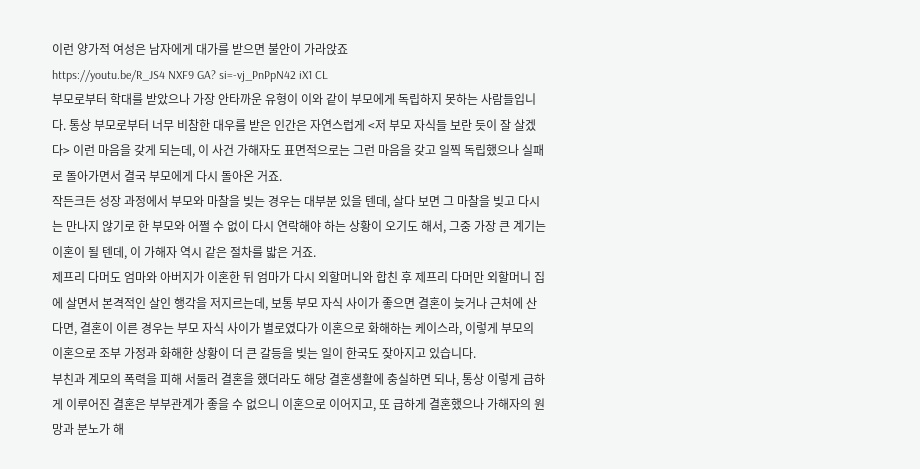이런 양가적 여성은 남자에게 대가를 받으면 불안이 가라앉죠
https://youtu.be/R_JS4 NXF9 GA? si=-vj_PnPpN42 iX1 CL
부모로부터 학대를 받았으나 가장 안타까운 유형이 이와 같이 부모에게 독립하지 못하는 사람들입니다. 통상 부모로부터 너무 비참한 대우를 받은 인간은 자연스럽게 <저 부모 자식들 보란 듯이 잘 살겠다> 이런 마음을 갖게 되는데, 이 사건 가해자도 표면적으로는 그런 마음을 갖고 일찍 독립했으나 실패로 돌아가면서 결국 부모에게 다시 돌아온 거죠.
작든크든 성장 과정에서 부모와 마찰을 빚는 경우는 대부분 있을 텐데, 살다 보면 그 마찰을 빚고 다시는 만나지 않기로 한 부모와 어쩔 수 없이 다시 연락해야 하는 상황이 오기도 해서, 그중 가장 큰 계기는 이혼이 될 텐데, 이 가해자 역시 같은 절차를 밟은 거죠.
제프리 다머도 엄마와 아버지가 이혼한 뒤 엄마가 다시 외할머니와 합친 후 제프리 다머만 외할머니 집에 살면서 본격적인 살인 행각을 저지르는데, 보통 부모 자식 사이가 좋으면 결혼이 늦거나 근처에 산다면, 결혼이 이른 경우는 부모 자식 사이가 별로였다가 이혼으로 화해하는 케이스라, 이렇게 부모의 이혼으로 조부 가정과 화해한 상황이 더 큰 갈등을 빚는 일이 한국도 잦아지고 있습니다.
부친과 계모의 폭력을 피해 서둘러 결혼을 했더라도 해당 결혼생활에 충실하면 되나, 통상 이렇게 급하게 이루어진 결혼은 부부관계가 좋을 수 없으니 이혼으로 이어지고, 또 급하게 결혼했으나 가해자의 원망과 분노가 해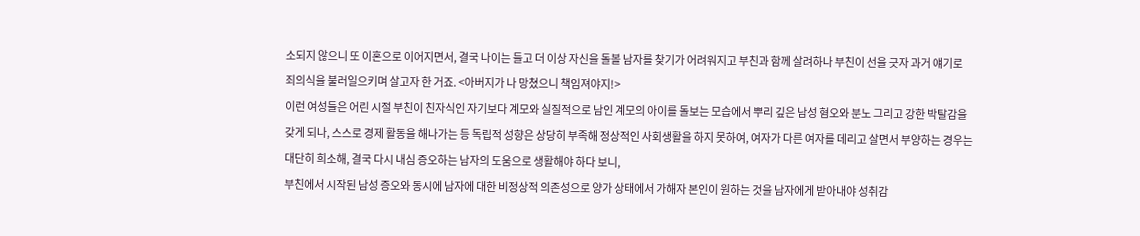소되지 않으니 또 이혼으로 이어지면서, 결국 나이는 들고 더 이상 자신을 돌볼 남자를 찾기가 어려워지고 부친과 함께 살려하나 부친이 선을 긋자 과거 얘기로 죄의식을 불러일으키며 살고자 한 거죠. <아버지가 나 망쳤으니 책임져야지!>
이런 여성들은 어린 시절 부친이 친자식인 자기보다 계모와 실질적으로 남인 계모의 아이를 돌보는 모습에서 뿌리 깊은 남성 혐오와 분노 그리고 강한 박탈감을 갖게 되나, 스스로 경제 활동을 해나가는 등 독립적 성향은 상당히 부족해 정상적인 사회생활을 하지 못하여, 여자가 다른 여자를 데리고 살면서 부양하는 경우는 대단히 희소해, 결국 다시 내심 증오하는 남자의 도움으로 생활해야 하다 보니,
부친에서 시작된 남성 증오와 동시에 남자에 대한 비정상적 의존성으로 양가 상태에서 가해자 본인이 원하는 것을 남자에게 받아내야 성취감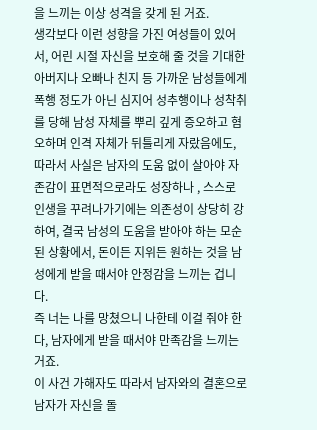을 느끼는 이상 성격을 갖게 된 거죠.
생각보다 이런 성향을 가진 여성들이 있어서, 어린 시절 자신을 보호해 줄 것을 기대한 아버지나 오빠나 친지 등 가까운 남성들에게 폭행 정도가 아닌 심지어 성추행이나 성착취를 당해 남성 자체를 뿌리 깊게 증오하고 혐오하며 인격 자체가 뒤틀리게 자랐음에도, 따라서 사실은 남자의 도움 없이 살아야 자존감이 표면적으로라도 성장하나 , 스스로 인생을 꾸려나가기에는 의존성이 상당히 강하여, 결국 남성의 도움을 받아야 하는 모순된 상황에서, 돈이든 지위든 원하는 것을 남성에게 받을 때서야 안정감을 느끼는 겁니다.
즉 너는 나를 망쳤으니 나한테 이걸 줘야 한다, 남자에게 받을 때서야 만족감을 느끼는 거죠.
이 사건 가해자도 따라서 남자와의 결혼으로 남자가 자신을 돌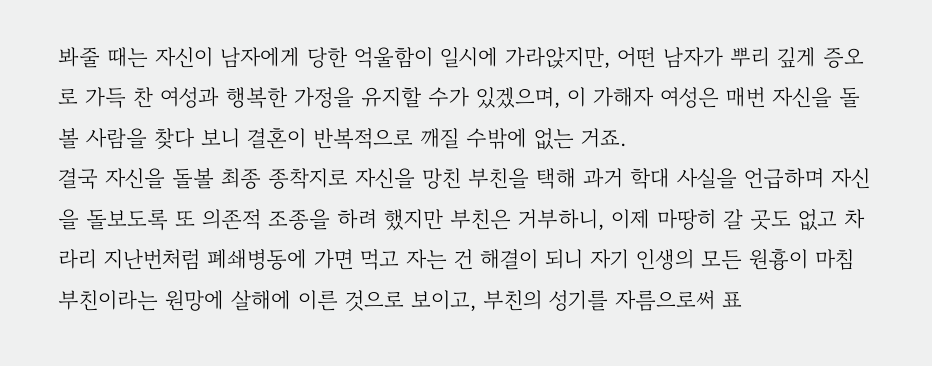봐줄 때는 자신이 남자에게 당한 억울함이 일시에 가라앉지만, 어떤 남자가 뿌리 깊게 증오로 가득 찬 여성과 행복한 가정을 유지할 수가 있겠으며, 이 가해자 여성은 매번 자신을 돌볼 사람을 찾다 보니 결혼이 반복적으로 깨질 수밖에 없는 거죠.
결국 자신을 돌볼 최종 종착지로 자신을 망친 부친을 택해 과거 학대 사실을 언급하며 자신을 돌보도록 또 의존적 조종을 하려 했지만 부친은 거부하니, 이제 마땅히 갈 곳도 없고 차라리 지난번처럼 폐쇄병동에 가면 먹고 자는 건 해결이 되니 자기 인생의 모든 원흉이 마침 부친이라는 원망에 살해에 이른 것으로 보이고, 부친의 성기를 자름으로써 표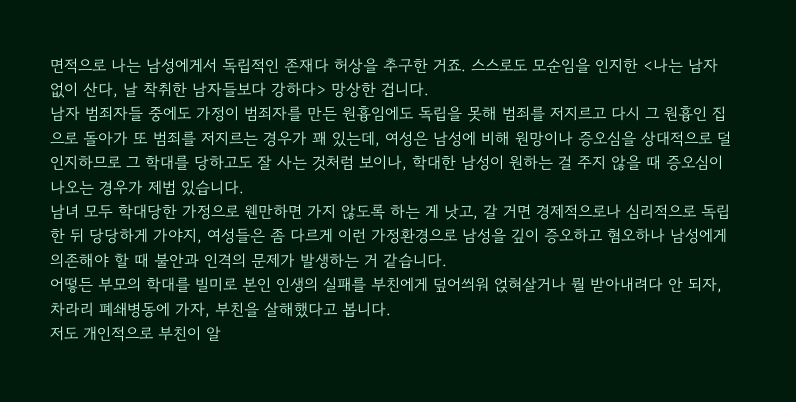면적으로 나는 남성에게서 독립적인 존재다 허상을 추구한 거죠. 스스로도 모순임을 인지한 <나는 남자 없이 산다, 날 착취한 남자들보다 강하다> 망상한 겁니다.
남자 범죄자들 중에도 가정이 범죄자를 만든 원흉임에도 독립을 못해 범죄를 저지르고 다시 그 원흉인 집으로 돌아가 또 범죄를 저지르는 경우가 꽤 있는데, 여성은 남성에 비해 원망이나 증오심을 상대적으로 덜 인지하므로 그 학대를 당하고도 잘 사는 것처럼 보이나, 학대한 남성이 원하는 걸 주지 않을 때 증오심이 나오는 경우가 제법 있습니다.
남녀 모두 학대당한 가정으로 웬만하면 가지 않도록 하는 게 낫고, 갈 거면 경제적으로나 심리적으로 독립한 뒤 당당하게 가야지, 여성들은 좀 다르게 이런 가정환경으로 남성을 깊이 증오하고 혐오하나 남성에게 의존해야 할 때 불안과 인격의 문제가 발생하는 거 같습니다.
어떻든 부모의 학대를 빌미로 본인 인생의 실패를 부친에게 덮어씌워 얹혀살거나 뭘 받아내려다 안 되자, 차라리 폐쇄병동에 가자, 부친을 살해했다고 봅니다.
저도 개인적으로 부친이 알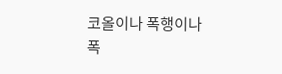코올이나 폭행이나 폭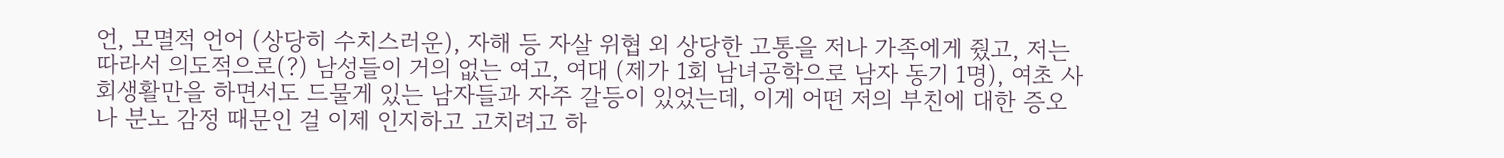언, 모멸적 언어 (상당히 수치스러운), 자해 등 자살 위협 외 상당한 고통을 저나 가족에게 줬고, 저는 따라서 의도적으로(?) 남성들이 거의 없는 여고, 여대 (제가 1회 남녀공학으로 남자 동기 1명), 여초 사회생활만을 하면서도 드물게 있는 남자들과 자주 갈등이 있었는데, 이게 어떤 저의 부친에 대한 증오나 분노 감정 때문인 걸 이제 인지하고 고치려고 하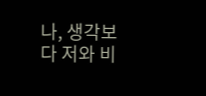나, 생각보다 저와 비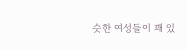슷한 여성들이 꽤 있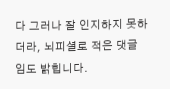다 그러나 잘 인지하지 못하더라, 뇌피셜로 적은 댓글임도 밝힙니다.